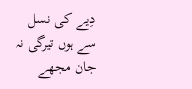دِیے کی نسل سے ہوں تیرگی نہ جان مجھے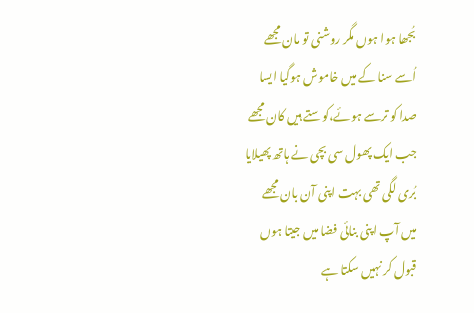بُجھا ہوا ہوں مگر روشنی تو مان مجھے
اُسے سنا کے میں خاموش ہوگیا ایسا
صدا کو ترسے ہوئے،کوستے ہیں کان مجھے
جب ایک پھول سی بچی نے ہاتھ پھیلایا
بُری لگی تھی بہت اپنی آن بان مجھے
میں آپ اپنی بنائی فضا میں جیتا ہوں
قبول کر نہیں سکتا ہے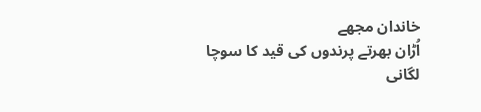خاندان مجھے
اُڑان بھرتے پرندوں کی قید کا سوچا
لگانی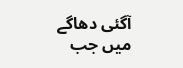آگئی دھاگے میں جب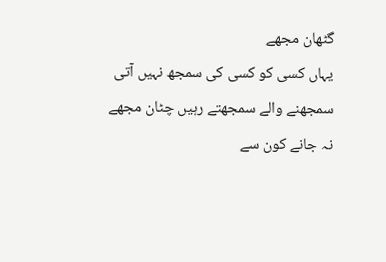گٹھان مجھے
یہاں کسی کو کسی کی سمجھ نہیں آتی
سمجھنے والے سمجھتے رہیں چٹان مجھے
نہ جانے کون سے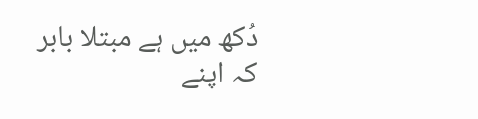دُکھ میں ہے مبتلا بابر
کہ اپنے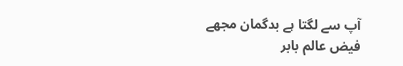آپ سے لگتا ہے بدگمان مجھے
فیض عالم بابر